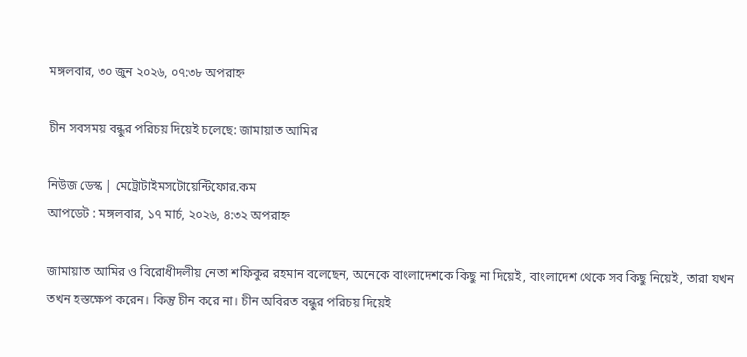মঙ্গলবার, ৩০ জুন ২০২৬, ০৭:৩৮ অপরাহ্ন

চীন সবসময় বন্ধুর পরিচয় দিয়েই চলেছে: জামায়াত আমির

নিউজ ডেস্ক | মেট্রোটাইমসটোয়েন্টিফোর.কম
আপডেট : মঙ্গলবার, ১৭ মার্চ, ২০২৬, ৪:৩২ অপরাহ্ন

জামায়াত আমির ও বিরোধীদলীয় নেতা শফিকুর রহমান বলেছেন, অনেকে বাংলাদেশকে কিছু না দিয়েই, বাংলাদেশ থেকে সব কিছু নিয়েই, তারা যখন তখন হস্তক্ষেপ করেন। কিন্তু চীন করে না। চীন অবিরত বন্ধুর পরিচয় দিয়েই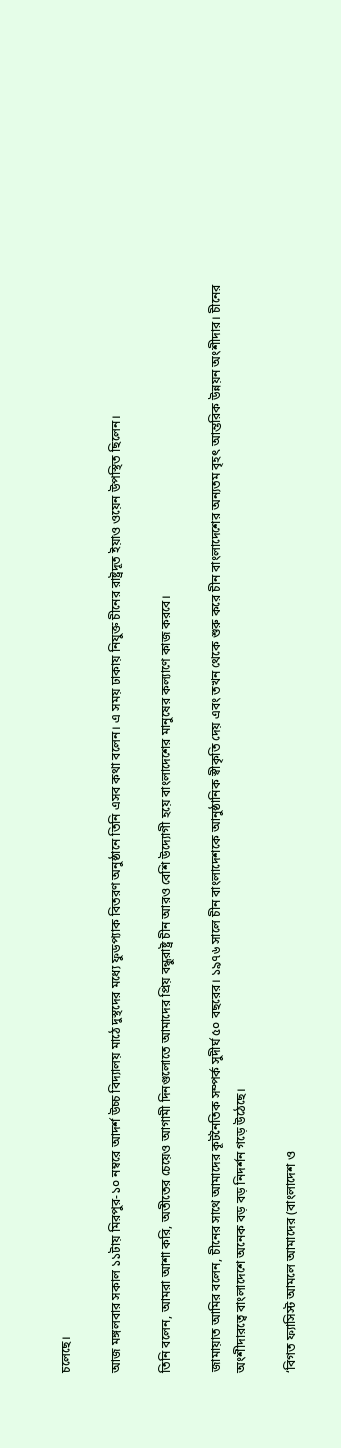চলেছে।

আজ মঙ্গলবার সকাল ১১টায় মিরপুর-১০ নম্বরে আদর্শ উচ্চ বিদ্যালয় মাঠে দুস্থদের মধ্যে ফুডপ্যাক বিতরণ অনুষ্ঠানে তিনি এসব কথা বলেন। এ সময় ঢাকায় নিযুক্ত চীনের রাষ্ট্রদূত ইয়াও ওয়েন উপস্থিত ছিলেন।

তিনি বলেন, আমরা আশা করি, অতীতের চেয়েও আগামী দিনগুলোতে আমাদের প্রিয় বন্ধুরাষ্ট্র চীন আরও বেশি উদ্যোগী হয়ে বাংলাদেশের মানুষের কল্যাণে কাজ করবে।

জামায়াত আমির বলেন, চীনের সাথে আমাদের কূটনৈতিক সম্পর্ক সুদীর্ঘ ৫০ বছরের। ১৯৭৬ সালে চীন বাংলাদেশকে আনুষ্ঠানিক স্বীকৃতি দেয় এবং তখন থেকে শুরু করে চীন বাংলাদেশের অন্যতম বৃহৎ আন্তরিক উন্নয়ন অংশীদার। চীনের অংশীদারত্বে বাংলাদেশে অনেক বড় বড় নিদর্শন গড়ে উঠেছে।

‘বিগত ফ্যাসিস্ট আমলে আমাদের (বাংলাদেশ ও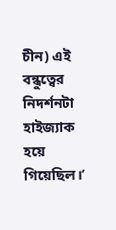চীন) এই বন্ধুত্বের নিদর্শনটা হাইজ্যাক হয়ে গিয়েছিল।’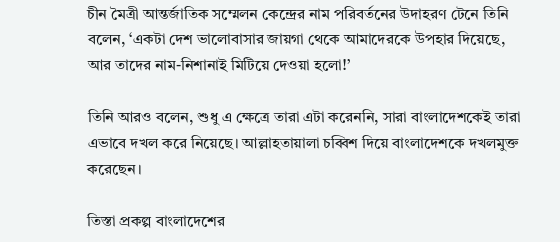চীন মৈত্রী আন্তর্জাতিক সম্মেলন কেন্দ্রের নাম পরিবর্তনের উদাহরণ টেনে তিনি বলেন, ‘একটা দেশ ভালোবাসার জায়গা থেকে আমাদেরকে উপহার দিয়েছে, আর তাদের নাম-নিশানাই মিটিয়ে দেওয়া হলো!’

তিনি আরও বলেন, শুধু এ ক্ষেত্রে তারা এটা করেননি, সারা বাংলাদেশকেই তারা এভাবে দখল করে নিয়েছে। আল্লাহতায়ালা চব্বিশ দিয়ে বাংলাদেশকে দখলমুক্ত করেছেন।

তিস্তা প্রকল্প বাংলাদেশের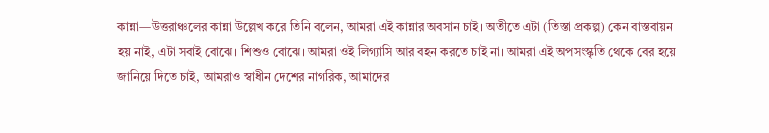কান্না—উত্তরাঞ্চলের কান্না উল্লেখ করে তিনি বলেন, আমরা এই কান্নার অবসান চাই। অতীতে এটা (তিস্তা প্রকল্প) কেন বাস্তবায়ন হয় নাই, এটা সবাই বোঝে। শিশুও বোঝে। আমরা ওই লিগ্যাসি আর বহন করতে চাই না। আমরা এই অপসংস্কৃতি থেকে বের হয়ে জানিয়ে দিতে চাই, আমরাও স্বাধীন দেশের নাগরিক, আমাদের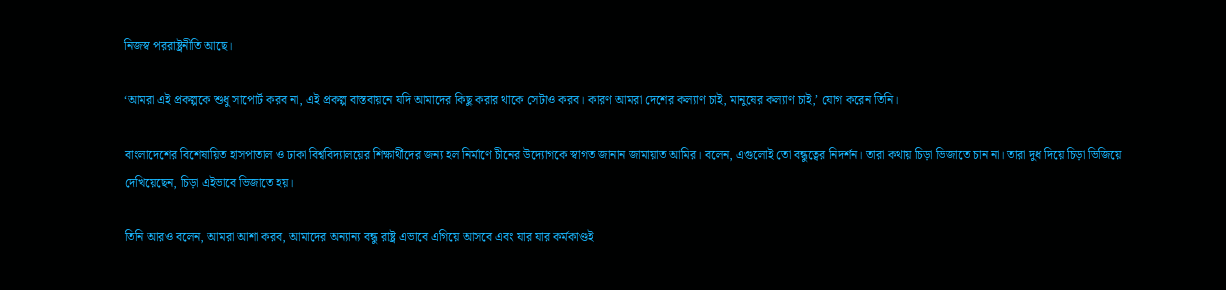নিজস্ব পররাষ্ট্রনীতি আছে।

‘আমরা এই প্রকল্পকে শুধু সাপোর্ট করব না, এই প্রকল্প বাস্তবায়নে যদি আমাদের কিছু করার থাকে সেটাও করব। কারণ আমরা দেশের কল্যাণ চাই, মানুষের কল্যাণ চাই,’ যোগ করেন তিনি।

বাংলাদেশের বিশেষায়িত হাসপাতাল ও ঢাকা বিশ্ববিদ্যালয়ের শিক্ষার্থীদের জন্য হল নির্মাণে চীনের উদ্যোগকে স্বাগত জানান জামায়াত আমির। বলেন, এগুলোই তো বন্ধুত্বের নিদর্শন। তারা কথায় চিড়া ভিজাতে চান না। তারা দুধ দিয়ে চিড়া ভিজিয়ে দেখিয়েছেন, চিড়া এইভাবে ভিজাতে হয়।

তিনি আরও বলেন, আমরা আশা করব, আমাদের অন্যান্য বন্ধু রাষ্ট্র এভাবে এগিয়ে আসবে এবং যার যার কর্মকাণ্ডই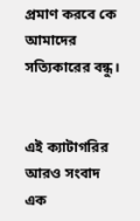প্রমাণ করবে কে আমাদের সত্যিকারের বন্ধু।


এই ক্যাটাগরির আরও সংবাদ
এক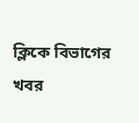ক্লিকে বিভাগের খবর